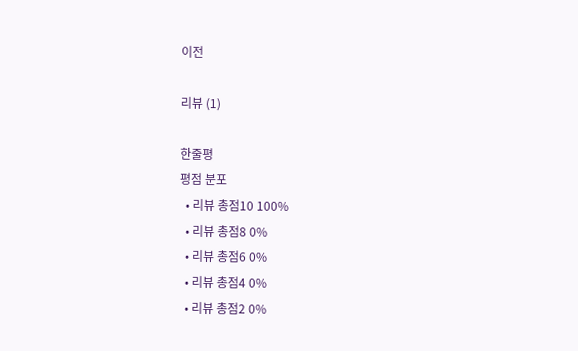이전

리뷰 (1)

한줄평
평점 분포
  • 리뷰 총점10 100%
  • 리뷰 총점8 0%
  • 리뷰 총점6 0%
  • 리뷰 총점4 0%
  • 리뷰 총점2 0%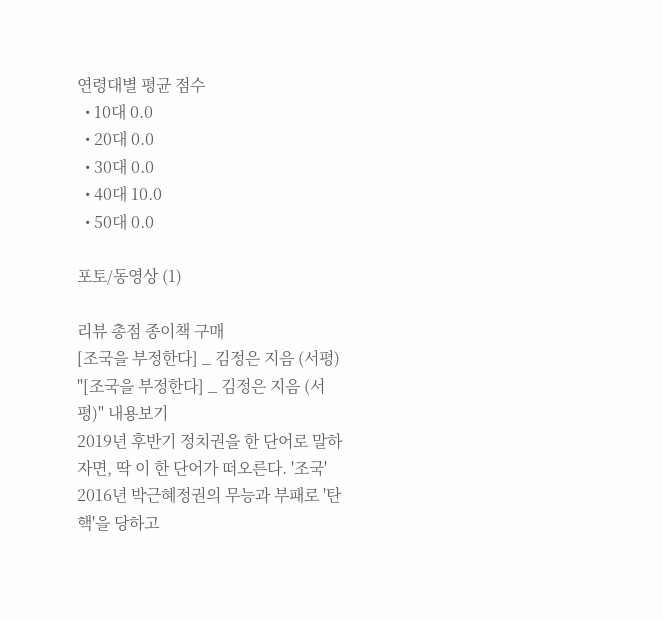연령대별 평균 점수
  • 10대 0.0
  • 20대 0.0
  • 30대 0.0
  • 40대 10.0
  • 50대 0.0

포토/동영상 (1)

리뷰 총점 종이책 구매
[조국을 부정한다] _ 김정은 지음 (서평)
"[조국을 부정한다] _ 김정은 지음 (서평)" 내용보기
2019년 후반기 정치권을 한 단어로 말하자면, 딱 이 한 단어가 떠오른다. '조국'  2016년 박근혜정권의 무능과 부패로 '탄핵'을 당하고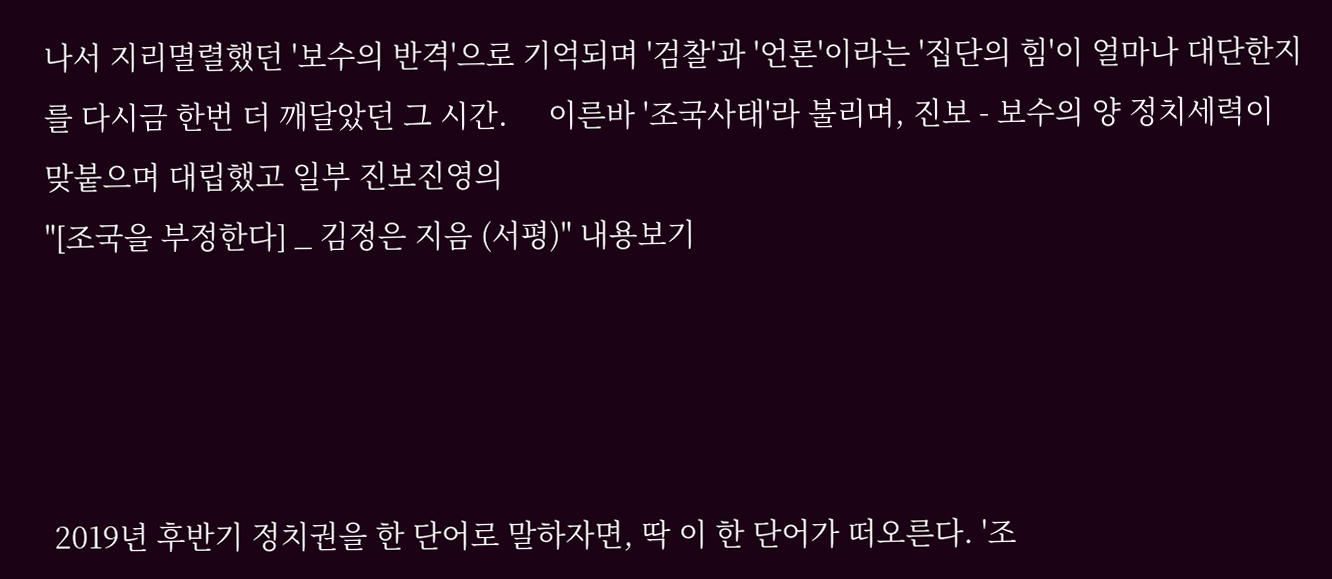나서 지리멸렬했던 '보수의 반격'으로 기억되며 '검찰'과 '언론'이라는 '집단의 힘'이 얼마나 대단한지를 다시금 한번 더 깨달았던 그 시간.     이른바 '조국사태'라 불리며, 진보 - 보수의 양 정치세력이 맞붙으며 대립했고 일부 진보진영의
"[조국을 부정한다] _ 김정은 지음 (서평)" 내용보기




 2019년 후반기 정치권을 한 단어로 말하자면, 딱 이 한 단어가 떠오른다. '조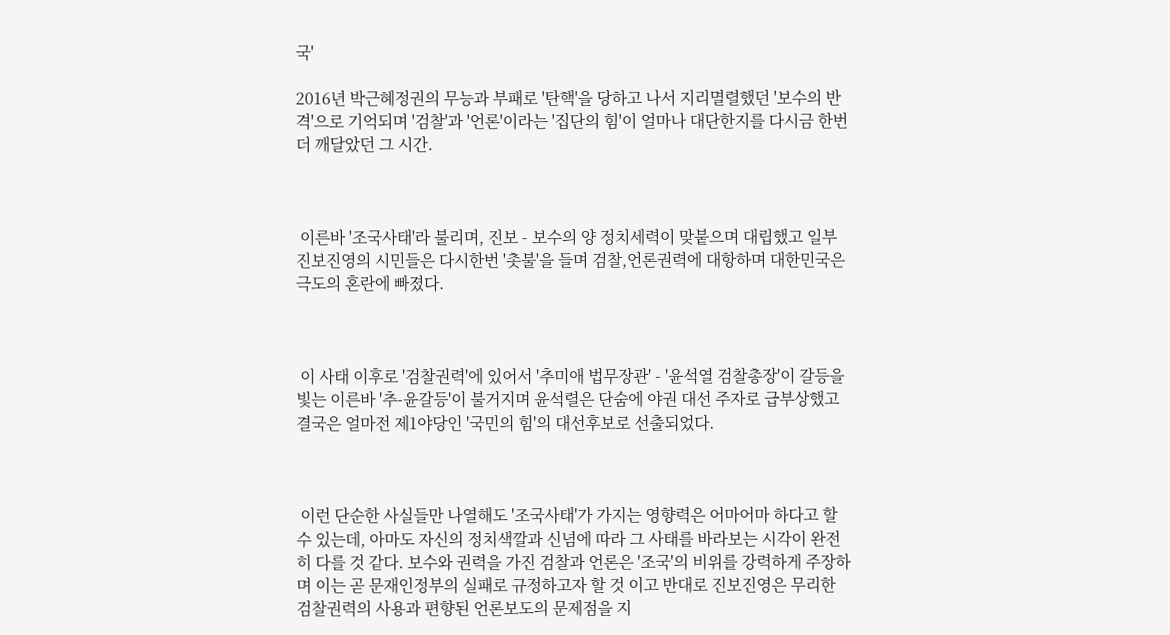국'

2016년 박근혜정권의 무능과 부패로 '탄핵'을 당하고 나서 지리멸렬했던 '보수의 반격'으로 기억되며 '검찰'과 '언론'이라는 '집단의 힘'이 얼마나 대단한지를 다시금 한번 더 깨달았던 그 시간.



 이른바 '조국사태'라 불리며, 진보 - 보수의 양 정치세력이 맞붙으며 대립했고 일부 진보진영의 시민들은 다시한번 '촛불'을 들며 검찰,언론권력에 대항하며 대한민국은 극도의 혼란에 빠졌다.



 이 사태 이후로 '검찰권력'에 있어서 '추미애 법무장관' - '윤석열 검찰총장'이 갈등을 빛는 이른바 '추-윤갈등'이 불거지며 윤석렬은 단숨에 야권 대선 주자로 급부상했고 결국은 얼마전 제1야당인 '국민의 힘'의 대선후보로 선출되었다.



 이런 단순한 사실들만 나열해도 '조국사태'가 가지는 영향력은 어마어마 하다고 할 수 있는데, 아마도 자신의 정치색깔과 신념에 따라 그 사태를 바라보는 시각이 완전히 다를 것 같다. 보수와 권력을 가진 검찰과 언론은 '조국'의 비위를 강력하게 주장하며 이는 곧 문재인정부의 실패로 규정하고자 할 것 이고 반대로 진보진영은 무리한 검찰권력의 사용과 편향된 언론보도의 문제점을 지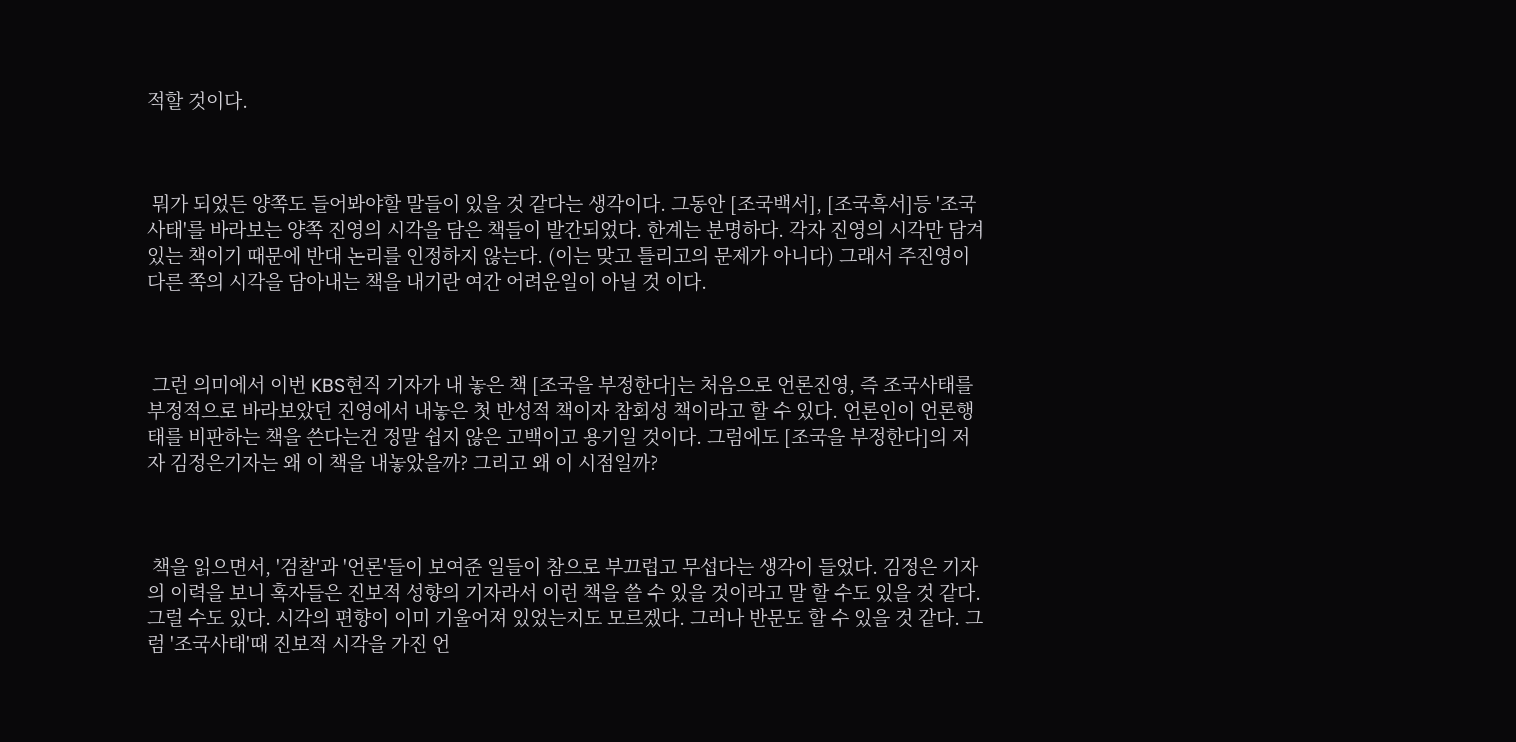적할 것이다.



 뭐가 되었든 양쪽도 들어봐야할 말들이 있을 것 같다는 생각이다. 그동안 [조국백서], [조국흑서]등 '조국사태'를 바라보는 양쪽 진영의 시각을 담은 책들이 발간되었다. 한계는 분명하다. 각자 진영의 시각만 담겨있는 책이기 때문에 반대 논리를 인정하지 않는다. (이는 맞고 틀리고의 문제가 아니다) 그래서 주진영이 다른 쪽의 시각을 담아내는 책을 내기란 여간 어려운일이 아닐 것 이다.



 그런 의미에서 이번 KBS현직 기자가 내 놓은 책 [조국을 부정한다]는 처음으로 언론진영, 즉 조국사태를 부정적으로 바라보았던 진영에서 내놓은 첫 반성적 책이자 참회성 책이라고 할 수 있다. 언론인이 언론행태를 비판하는 책을 쓴다는건 정말 쉽지 않은 고백이고 용기일 것이다. 그럼에도 [조국을 부정한다]의 저자 김정은기자는 왜 이 책을 내놓았을까? 그리고 왜 이 시점일까?



 책을 읽으면서, '검찰'과 '언론'들이 보여준 일들이 참으로 부끄럽고 무섭다는 생각이 들었다. 김정은 기자의 이력을 보니 혹자들은 진보적 성향의 기자라서 이런 책을 쓸 수 있을 것이라고 말 할 수도 있을 것 같다. 그럴 수도 있다. 시각의 편향이 이미 기울어져 있었는지도 모르겠다. 그러나 반문도 할 수 있을 것 같다. 그럼 '조국사태'때 진보적 시각을 가진 언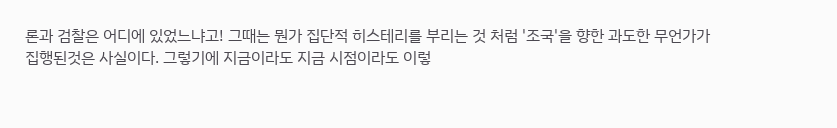론과 검찰은 어디에 있었느냐고! 그때는 뭔가 집단적 히스테리를 부리는 것 처럼 '조국'을 향한 과도한 무언가가 집행된것은 사실이다. 그렇기에 지금이라도 지금 시점이라도 이렇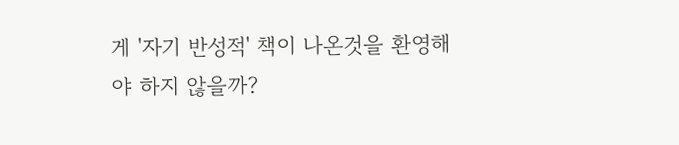게 '자기 반성적' 책이 나온것을 환영해야 하지 않을까?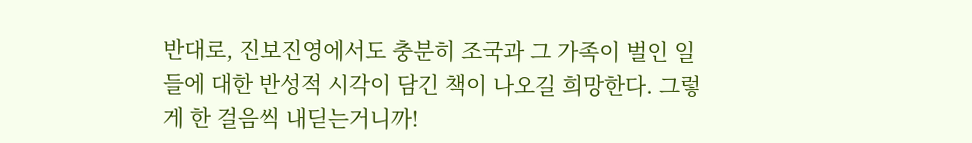반대로, 진보진영에서도 충분히 조국과 그 가족이 벌인 일들에 대한 반성적 시각이 담긴 책이 나오길 희망한다. 그렇게 한 걸음씩 내딛는거니까!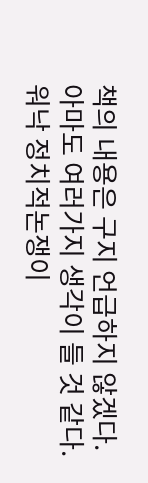책의 내용은 구지 언급하지 않겠다. 아마도 여러가지 생각이 들 것 같다. 워낙 정치적논쟁이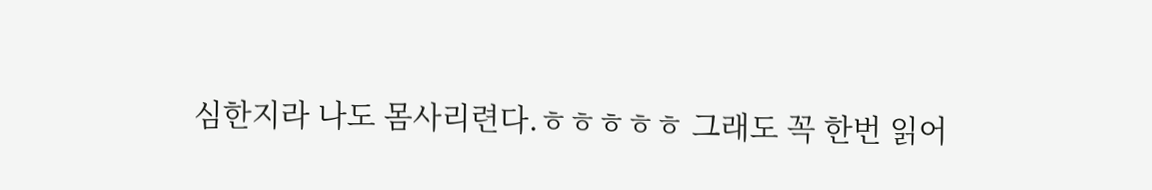심한지라 나도 몸사리련다.ㅎㅎㅎㅎㅎ 그래도 꼭 한번 읽어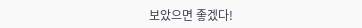보았으면 좋겠다!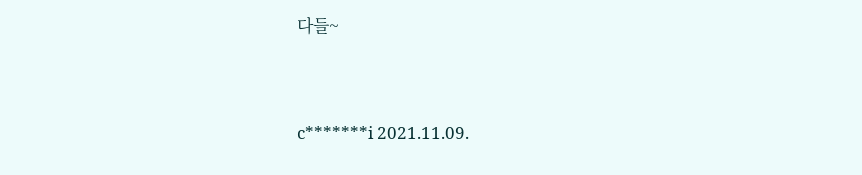다들~



c*******i 2021.11.09.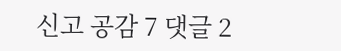신고 공감 7 댓글 2